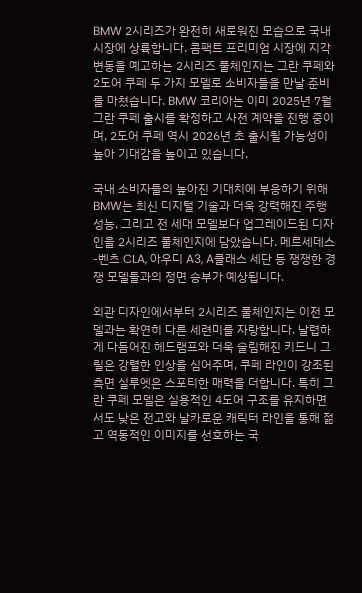BMW 2시리즈가 완전히 새로워진 모습으로 국내 시장에 상륙합니다. 콤팩트 프리미엄 시장에 지각 변동을 예고하는 2시리즈 풀체인지는 그란 쿠페와 2도어 쿠페 두 가지 모델로 소비자들을 만날 준비를 마쳤습니다. BMW 코리아는 이미 2025년 7월 그란 쿠페 출시를 확정하고 사전 계약을 진행 중이며, 2도어 쿠페 역시 2026년 초 출시될 가능성이 높아 기대감을 높이고 있습니다.

국내 소비자들의 높아진 기대치에 부응하기 위해 BMW는 최신 디지털 기술과 더욱 강력해진 주행 성능, 그리고 전 세대 모델보다 업그레이드된 디자인을 2시리즈 풀체인지에 담았습니다. 메르세데스-벤츠 CLA, 아우디 A3, A클래스 세단 등 쟁쟁한 경쟁 모델들과의 정면 승부가 예상됩니다.

외관 디자인에서부터 2시리즈 풀체인지는 이전 모델과는 확연히 다른 세련미를 자랑합니다. 날렵하게 다듬어진 헤드램프와 더욱 슬림해진 키드니 그릴은 강렬한 인상을 심어주며, 쿠페 라인이 강조된 측면 실루엣은 스포티한 매력을 더합니다. 특히 그란 쿠페 모델은 실용적인 4도어 구조를 유지하면서도 낮은 전고와 날카로운 캐릭터 라인을 통해 젊고 역동적인 이미지를 선호하는 국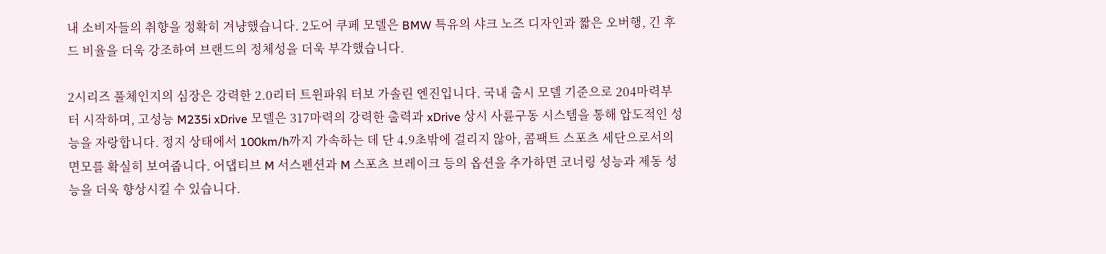내 소비자들의 취향을 정확히 겨냥했습니다. 2도어 쿠페 모델은 BMW 특유의 샤크 노즈 디자인과 짧은 오버행, 긴 후드 비율을 더욱 강조하여 브랜드의 정체성을 더욱 부각했습니다.

2시리즈 풀체인지의 심장은 강력한 2.0리터 트윈파워 터보 가솔린 엔진입니다. 국내 출시 모델 기준으로 204마력부터 시작하며, 고성능 M235i xDrive 모델은 317마력의 강력한 출력과 xDrive 상시 사륜구동 시스템을 통해 압도적인 성능을 자랑합니다. 정지 상태에서 100km/h까지 가속하는 데 단 4.9초밖에 걸리지 않아, 콤팩트 스포츠 세단으로서의 면모를 확실히 보여줍니다. 어댑티브 M 서스펜션과 M 스포츠 브레이크 등의 옵션을 추가하면 코너링 성능과 제동 성능을 더욱 향상시킬 수 있습니다.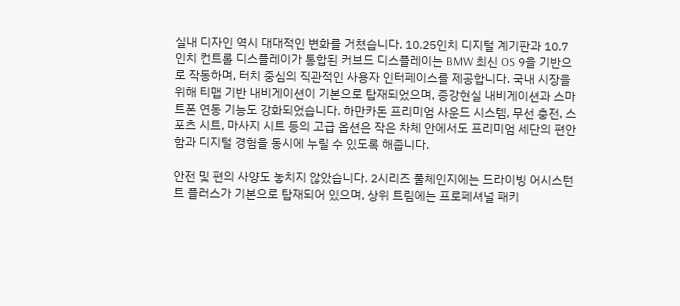실내 디자인 역시 대대적인 변화를 거쳤습니다. 10.25인치 디지털 계기판과 10.7인치 컨트롤 디스플레이가 통합된 커브드 디스플레이는 BMW 최신 OS 9을 기반으로 작동하며, 터치 중심의 직관적인 사용자 인터페이스를 제공합니다. 국내 시장을 위해 티맵 기반 내비게이션이 기본으로 탑재되었으며, 증강현실 내비게이션과 스마트폰 연동 기능도 강화되었습니다. 하만카돈 프리미엄 사운드 시스템, 무선 충전, 스포츠 시트, 마사지 시트 등의 고급 옵션은 작은 차체 안에서도 프리미엄 세단의 편안함과 디지털 경험을 동시에 누릴 수 있도록 해줍니다.

안전 및 편의 사양도 놓치지 않았습니다. 2시리즈 풀체인지에는 드라이빙 어시스턴트 플러스가 기본으로 탑재되어 있으며, 상위 트림에는 프로페셔널 패키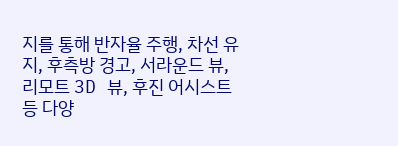지를 통해 반자율 주행, 차선 유지, 후측방 경고, 서라운드 뷰, 리모트 3D 뷰, 후진 어시스트 등 다양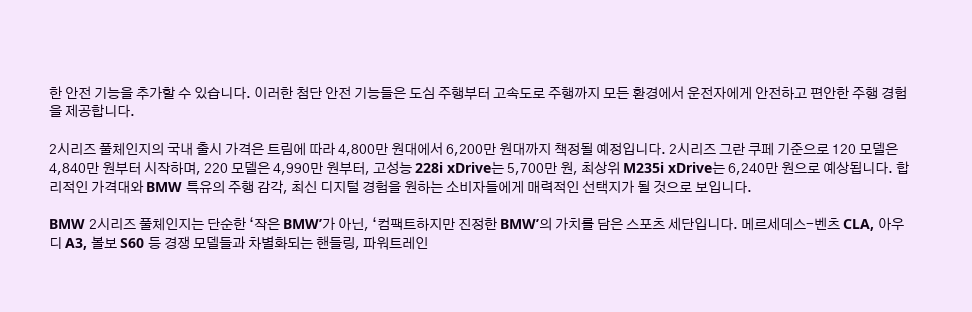한 안전 기능을 추가할 수 있습니다. 이러한 첨단 안전 기능들은 도심 주행부터 고속도로 주행까지 모든 환경에서 운전자에게 안전하고 편안한 주행 경험을 제공합니다.

2시리즈 풀체인지의 국내 출시 가격은 트림에 따라 4,800만 원대에서 6,200만 원대까지 책정될 예정입니다. 2시리즈 그란 쿠페 기준으로 120 모델은 4,840만 원부터 시작하며, 220 모델은 4,990만 원부터, 고성능 228i xDrive는 5,700만 원, 최상위 M235i xDrive는 6,240만 원으로 예상됩니다. 합리적인 가격대와 BMW 특유의 주행 감각, 최신 디지털 경험을 원하는 소비자들에게 매력적인 선택지가 될 것으로 보입니다.

BMW 2시리즈 풀체인지는 단순한 ‘작은 BMW’가 아닌, ‘컴팩트하지만 진정한 BMW’의 가치를 담은 스포츠 세단입니다. 메르세데스-벤츠 CLA, 아우디 A3, 볼보 S60 등 경쟁 모델들과 차별화되는 핸들링, 파워트레인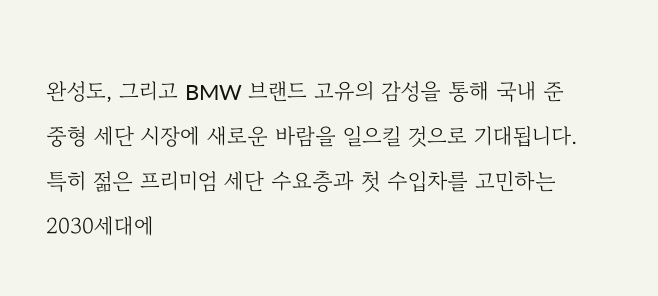완성도, 그리고 BMW 브랜드 고유의 감성을 통해 국내 준중형 세단 시장에 새로운 바람을 일으킬 것으로 기대됩니다. 특히 젊은 프리미엄 세단 수요층과 첫 수입차를 고민하는 2030세대에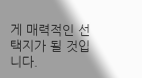게 매력적인 선택지가 될 것입니다.